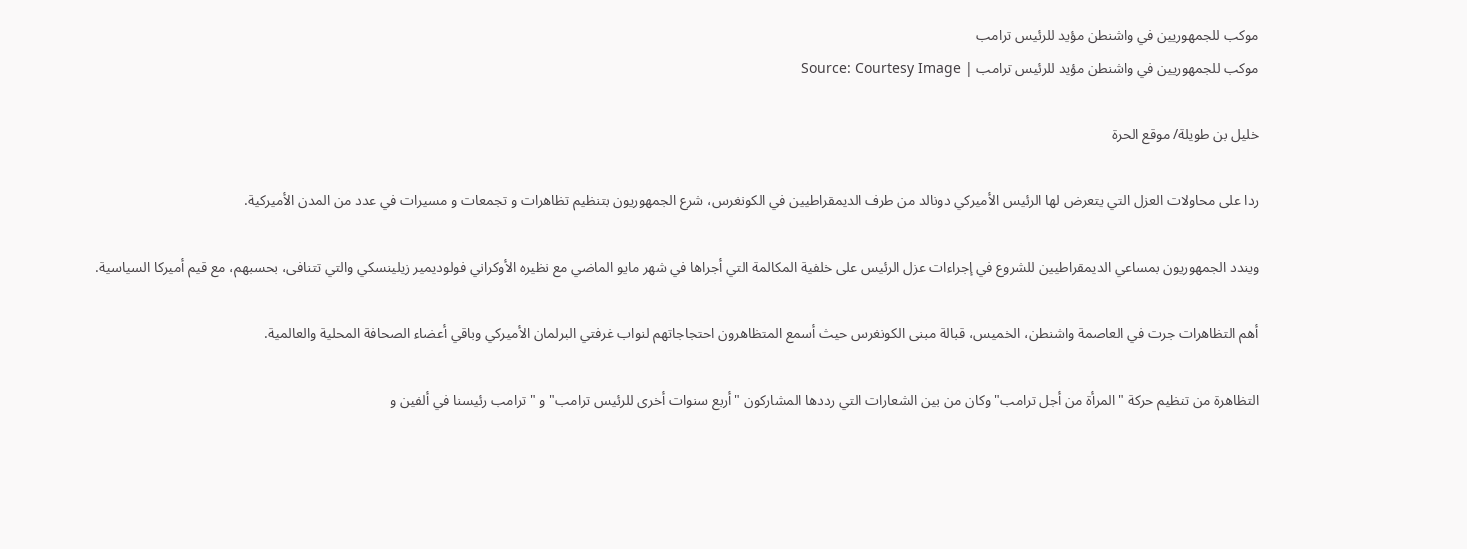موكب للجمهوريين في واشنطن مؤيد للرئيس ترامب
موكب للجمهوريين في واشنطن مؤيد للرئيس ترامب | Source: Courtesy Image

خليل بن طويلة/ موقع الحرة

ردا على محاولات العزل التي يتعرض لها الرئيس الأميركي دونالد من طرف الديمقراطيين في الكونغرس، شرع الجمهوريون بتنظيم تظاهرات و تجمعات و مسيرات في عدد من المدن الأميركية.

ويندد الجمهوريون بمساعي الديمقراطيين للشروع في إجراءات عزل الرئيس على خلفية المكالمة التي أجراها في شهر مايو الماضي مع نظيره الأوكراني فولوديمير زيلينسكي والتي تتنافى، بحسبهم، مع قيم أميركا السياسية.

أهم التظاهرات جرت في العاصمة واشنطن، الخميس، قبالة مبنى الكونغرس حيث أسمع المتظاهرون احتجاجاتهم لنواب غرفتي البرلمان الأميركي وباقي أعضاء الصحافة المحلية والعالمية.

التظاهرة من تنظيم حركة "المرأة من أجل ترامب" وكان من بين الشعارات التي رددها المشاركون "أربع سنوات أخرى للرئيس ترامب" و "ترامب رئيسنا في ألفين و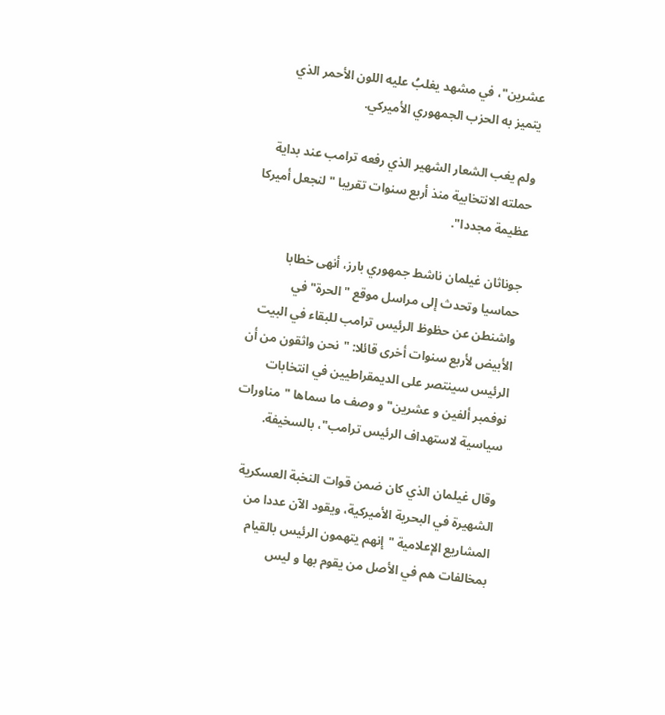عشرين"، في مشهد يغلبُ عليه اللون الأحمر الذي يتميز به الحزب الجمهوري الأميركي.

ولم يغب الشعار الشهير الذي رفعه ترامب عند بداية حملته الانتخابية منذ أربع سنوات تقريبا "لنجعل أميركا عظيمة مجددا".

جوناثان غيلمان ناشط جمهوري بارز، أنهى خطابا حماسيا وتحدث إلى مراسل موقع "الحرة" في واشنطن عن حظوظ الرئيس ترامب للبقاء في البيت الأبيض لأربع سنوات أخرى قائلا: "نحن واثقون من أن الرئيس سينتصر على الديمقراطيين في انتخابات نوفمبر ألفين و عشرين" و وصف ما سماها "مناورات سياسية لاستهداف الرئيس ترامب"، بالسخيفة.

وقال غيلمان الذي كان ضمن قوات النخبة العسكرية الشهيرة في البحرية الأميركية، ويقود الآن عددا من المشاريع الإعلامية "إنهم يتهمون الرئيس بالقيام بمخالفات هم في الأصل من يقوم بها و ليس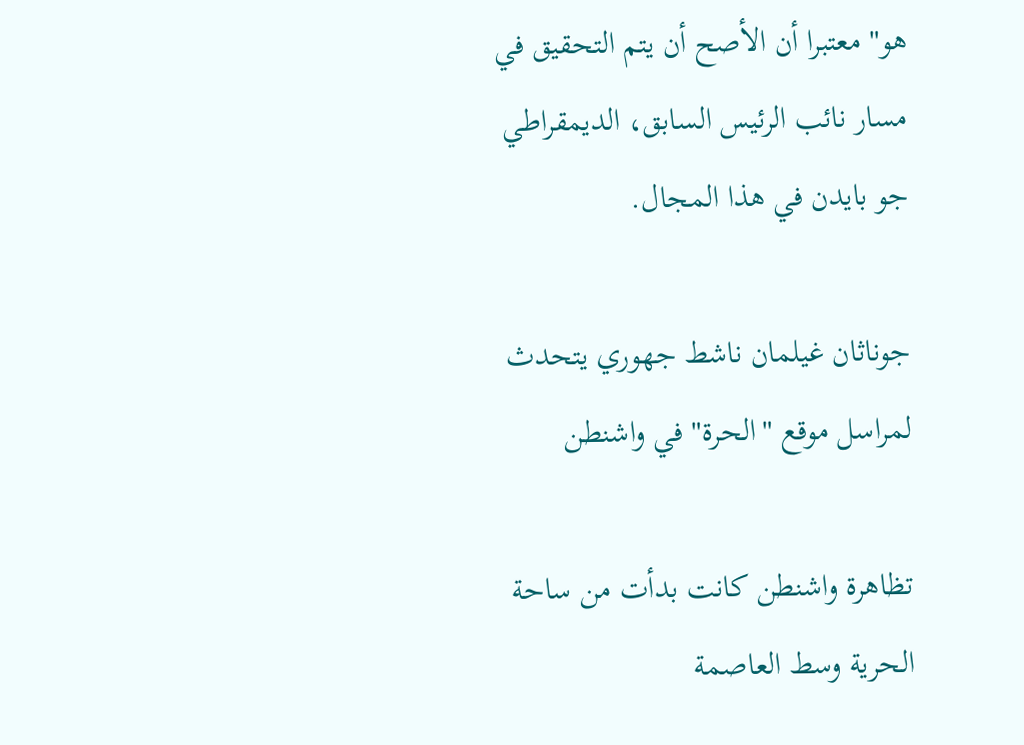هو" معتبرا أن الأصح أن يتم التحقيق في مسار نائب الرئيس السابق، الديمقراطي جو بايدن في هذا المجال.

جوناثان غيلمان ناشط جهوري يتحدث لمراسل موقع "الحرة" في واشنطن

تظاهرة واشنطن كانت بدأت من ساحة الحرية وسط العاصمة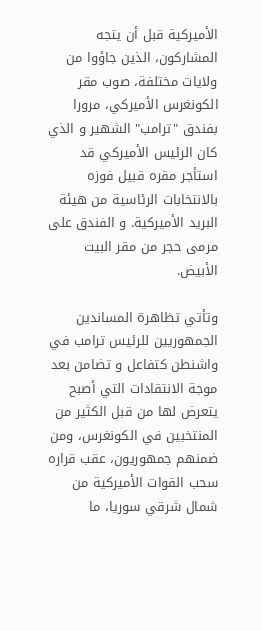الأميركية قبل أن يتجه المشاركون، الذين جاؤوا من ولايات مختلفة، صوب مقر الكونغرس الأميركي، مرورا بفندق "ترامب" الشهير و الذي كان الرئيس الأميركي قد استأجر مقره قبيل فوزه بالانتخابات الرئاسية من هيئة البريد الأميركية. و الفندق على مرمى حجر من مقر البيت الأبيض.

وتأتي تظاهرة المساندين الجمهوريين للرئيس ترامب في واشنطن كتفاعل و تضامن بعد موجة الانتقادات التي أصبح يتعرض لها من قبل الكثير من المنتخبين في الكونغرس، ومن ضمنهم جمهوريون، عقب قراره سحب القوات الأميركية من شمال شرقي سوريا، ما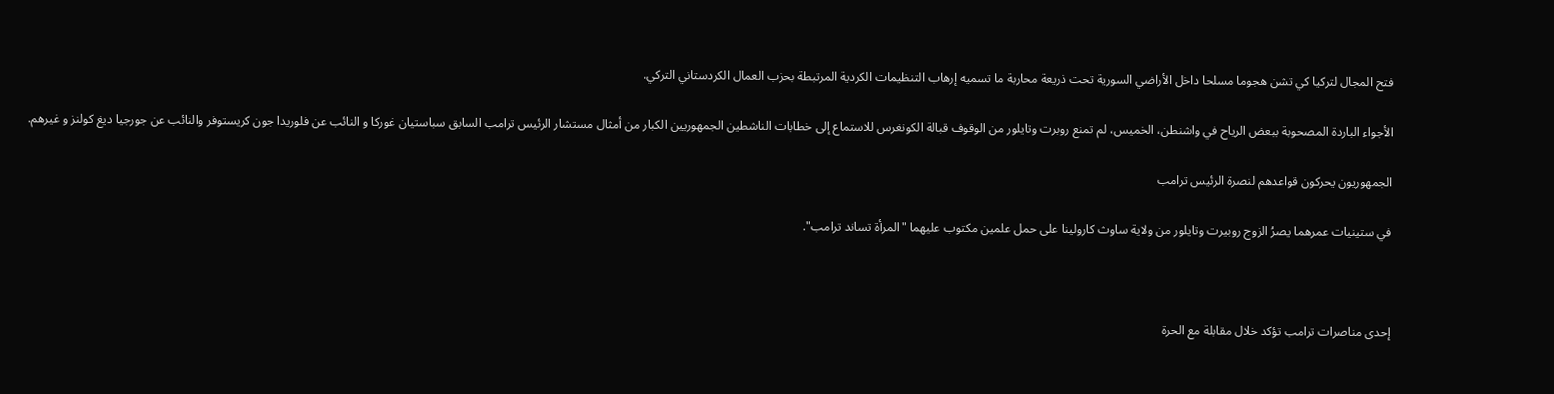فتح المجال لتركيا كي تشن هجوما مسلحا داخل الأراضي السورية تحت ذريعة محاربة ما تسميه إرهاب التنظيمات الكردية المرتبطة بحزب العمال الكردستاني التركي.

الأجواء الباردة المصحوبة ببعض الرياح في واشنطن، الخميس، لم تمنع روبرت وتايلور من الوقوف قبالة الكونغرس للاستماع إلى خطابات الناشطين الجمهوريين الكبار من أمثال مستشار الرئيس ترامب السابق سباستيان غوركا و النائب عن فلوريدا جون كريستوفر والنائب عن جورجيا ديغ كولنز و غيرهم.

الجمهوريون يحركون قواعدهم لنصرة الرئيس ترامب

في ستينيات عمرهما يصرُ الزوج روبيرت وتايلور من ولاية ساوث كارولينا على حمل علمين مكتوب عليهما "المرأة تساند ترامب".



إحدى مناصرات ترامب تؤكد خلال مقابلة مع الحرة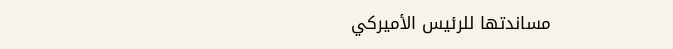مساندتها للرئيس الأميركي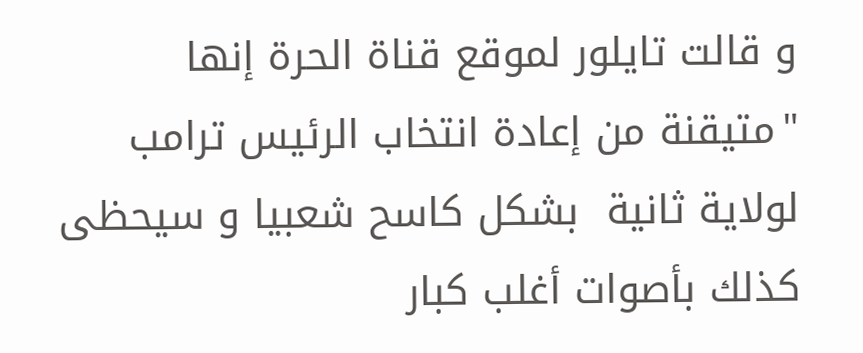و قالت تايلور لموقع قناة الحرة إنها "متيقنة من إعادة انتخاب الرئيس ترامب لولاية ثانية  بشكل كاسح شعبيا و سيحظى كذلك بأصوات أغلب كبار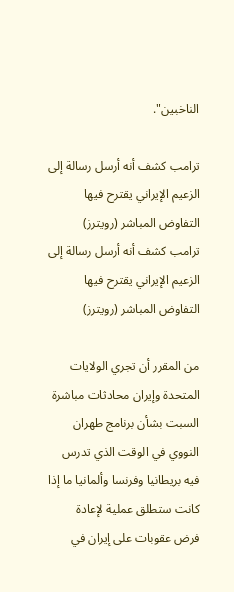الناخبين".

ترامب كشف أنه أرسل رسالة إلى الزعيم الإيراني يقترح فيها التفاوض المباشر (رويترز)
ترامب كشف أنه أرسل رسالة إلى الزعيم الإيراني يقترح فيها التفاوض المباشر (رويترز)

من المقرر أن تجري الولايات المتحدة وإيران محادثات مباشرة السبت بشأن برنامج طهران النووي في الوقت الذي تدرس فيه بريطانيا وفرنسا وألمانيا ما إذا كانت ستطلق عملية لإعادة فرض عقوبات على إيران في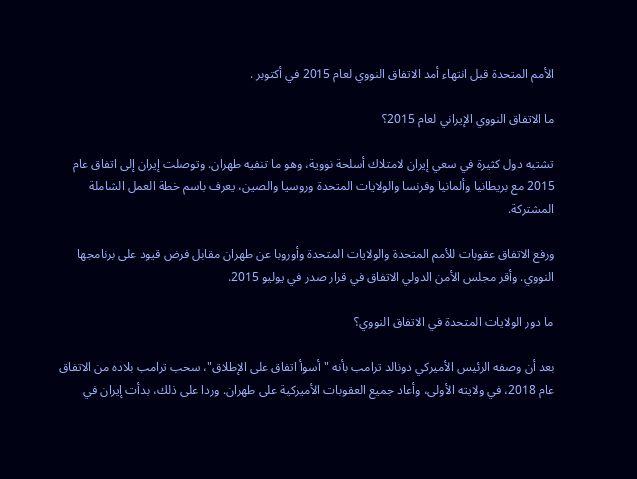الأمم المتحدة قبل انتهاء أمد الاتفاق النووي لعام 2015 في أكتوبر .

ما الاتفاق النووي الإيراني لعام 2015؟

تشتبه دول كثيرة في سعي إيران لامتلاك أسلحة نووية، وهو ما تنفيه طهران. وتوصلت إيران إلى اتفاق عام 2015 مع بريطانيا وألمانيا وفرنسا والولايات المتحدة وروسيا والصين، يعرف باسم خطة العمل الشاملة المشتركة.

ورفع الاتفاق عقوبات للأمم المتحدة والولايات المتحدة وأوروبا عن طهران مقابل فرض قيود على برنامجها النووي. وأقر مجلس الأمن الدولي الاتفاق في قرار صدر في يوليو 2015.

ما دور الولايات المتحدة في الاتفاق النووي؟

بعد أن وصفه الرئيس الأميركي دونالد ترامب بأنه "أسوأ اتفاق على الإطلاق"، سحب ترامب بلاده من الاتفاق عام 2018، في ولايته الأولى، وأعاد جميع العقوبات الأميركية على طهران. وردا على ذلك، بدأت إيران في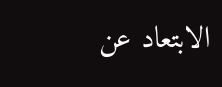الابتعاد عن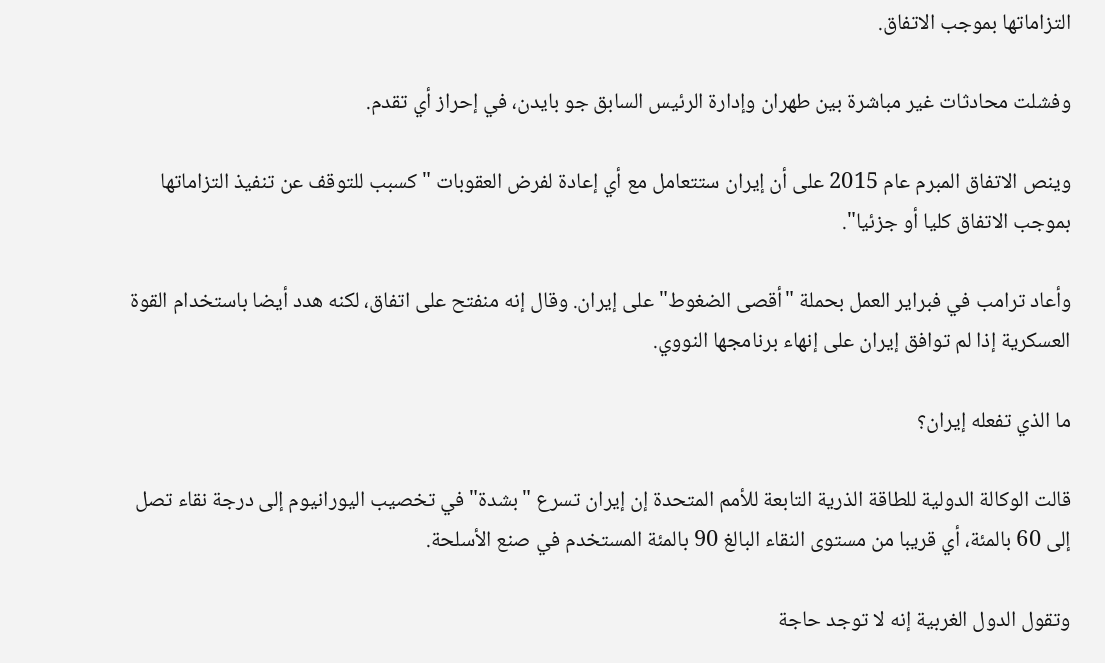التزاماتها بموجب الاتفاق.

وفشلت محادثات غير مباشرة بين طهران وإدارة الرئيس السابق جو بايدن، في إحراز أي تقدم.

وينص الاتفاق المبرم عام 2015 على أن إيران ستتعامل مع أي إعادة لفرض العقوبات "كسبب للتوقف عن تنفيذ التزاماتها بموجب الاتفاق كليا أو جزئيا".

وأعاد ترامب في فبراير العمل بحملة "أقصى الضغوط" على إيران. وقال إنه منفتح على اتفاق، لكنه هدد أيضا باستخدام القوة العسكرية إذا لم توافق إيران على إنهاء برنامجها النووي.

ما الذي تفعله إيران؟

قالت الوكالة الدولية للطاقة الذرية التابعة للأمم المتحدة إن إيران تسرع "بشدة" في تخصيب اليورانيوم إلى درجة نقاء تصل إلى 60 بالمئة، أي قريبا من مستوى النقاء البالغ 90 بالمئة المستخدم في صنع الأسلحة.

وتقول الدول الغربية إنه لا توجد حاجة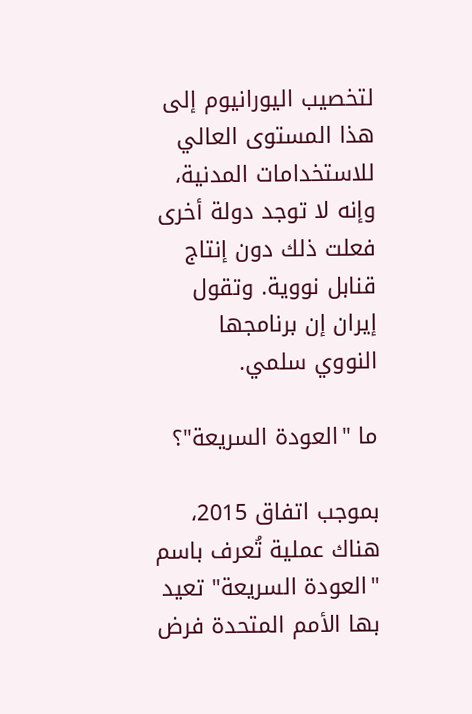لتخصيب اليورانيوم إلى هذا المستوى العالي للاستخدامات المدنية، وإنه لا توجد دولة أخرى فعلت ذلك دون إنتاج قنابل نووية. وتقول إيران إن برنامجها النووي سلمي.

ما "العودة السريعة"؟

بموجب اتفاق 2015، هناك عملية تُعرف باسم "العودة السريعة" تعيد بها الأمم المتحدة فرض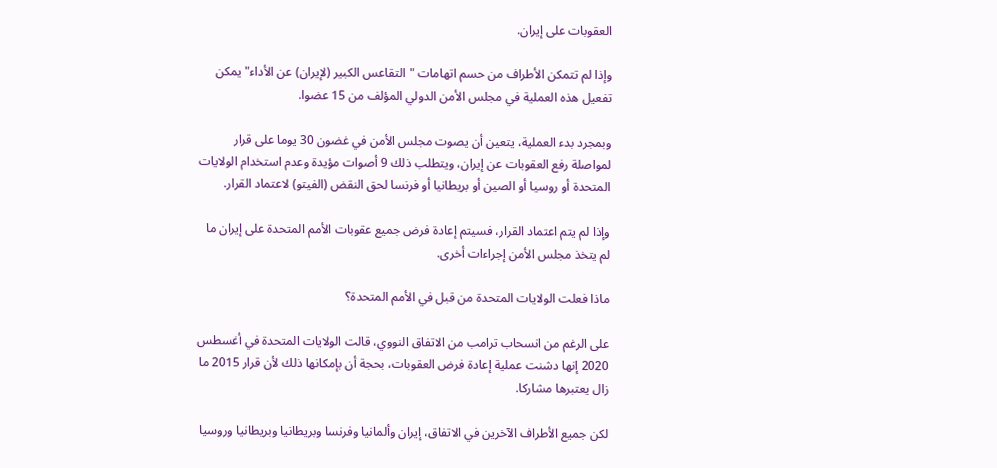العقوبات على إيران.

وإذا لم تتمكن الأطراف من حسم اتهامات "التقاعس الكبير (لإيران) عن الأداء" يمكن تفعيل هذه العملية في مجلس الأمن الدولي المؤلف من 15 عضوا.

وبمجرد بدء العملية، يتعين أن يصوت مجلس الأمن في غضون 30 يوما على قرار لمواصلة رفع العقوبات عن إيران، ويتطلب ذلك 9 أصوات مؤيدة وعدم استخدام الولايات المتحدة أو روسيا أو الصين أو بريطانيا أو فرنسا لحق النقض (الفيتو) لاعتماد القرار.

وإذا لم يتم اعتماد القرار، فسيتم إعادة فرض جميع عقوبات الأمم المتحدة على إيران ما لم يتخذ مجلس الأمن إجراءات أخرى.

ماذا فعلت الولايات المتحدة من قبل في الأمم المتحدة؟

على الرغم من انسحاب ترامب من الاتفاق النووي، قالت الولايات المتحدة في أغسطس 2020 إنها دشنت عملية إعادة فرض العقوبات، بحجة أن بإمكانها ذلك لأن قرار 2015 ما زال يعتبرها مشاركا.

لكن جميع الأطراف الآخرين في الاتفاق، إيران وألمانيا وفرنسا وبريطانيا وبريطانيا وروسيا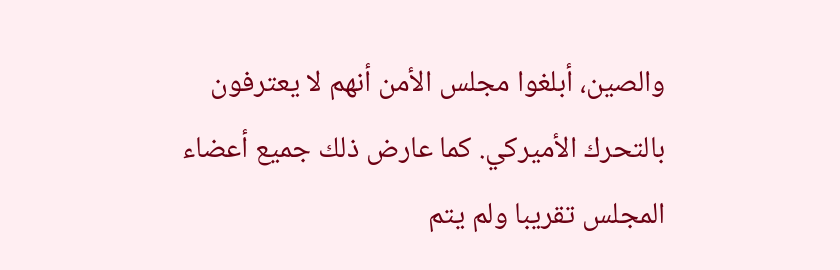والصين، أبلغوا مجلس الأمن أنهم لا يعترفون بالتحرك الأميركي. كما عارض ذلك جميع أعضاء المجلس تقريبا ولم يتم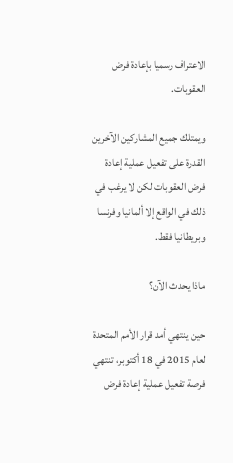الاعتراف رسميا بإعادة فرض العقوبات.

ويمتلك جميع المشاركين الآخرين القدرة على تفعيل عملية إعادة فرض العقوبات لكن لا يرغب في ذلك في الواقع إلا ألمانيا وفرنسا وبريطانيا فقط.

ماذا يحدث الآن؟

حين ينتهي أمد قرار الأمم المتحدة لعام 2015 في 18 أكتوبر، تنتهي فرصة تفعيل عملية إعادة فرض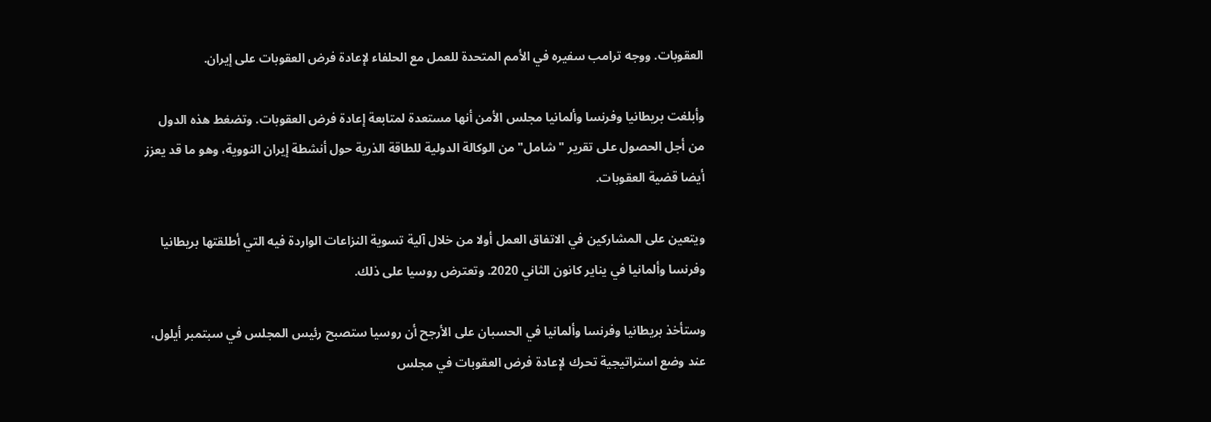العقوبات. ووجه ترامب سفيره في الأمم المتحدة للعمل مع الحلفاء لإعادة فرض العقوبات على إيران.

وأبلغت بريطانيا وفرنسا وألمانيا مجلس الأمن أنها مستعدة لمتابعة إعادة فرض العقوبات. وتضغط هذه الدول من أجل الحصول على تقرير "شامل" من الوكالة الدولية للطاقة الذرية حول أنشطة إيران النووية، وهو ما قد يعزز أيضا قضية العقوبات.

ويتعين على المشاركين في الاتفاق العمل أولا من خلال آلية تسوية النزاعات الواردة فيه التي أطلقتها بريطانيا وفرنسا وألمانيا في يناير كانون الثاني 2020. وتعترض روسيا على ذلك.

وستأخذ بريطانيا وفرنسا وألمانيا في الحسبان على الأرجح أن روسيا ستصبح رئيس المجلس في سبتمبر أيلول، عند وضع استراتيجية تحرك لإعادة فرض العقوبات في مجلس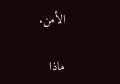الأمن.

ماذا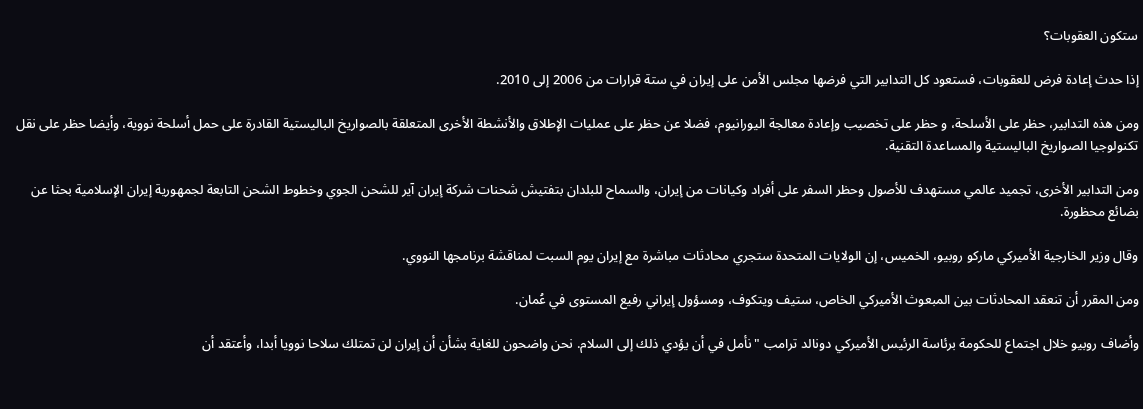ستكون العقوبات؟

إذا حدث إعادة فرض للعقوبات، فستعود كل التدابير التي فرضها مجلس الأمن على إيران في ستة قرارات من 2006 إلى 2010.

ومن هذه التدابير، حظر على الأسلحة، و حظر على تخصيب وإعادة معالجة اليورانيوم، فضلا عن حظر على عمليات الإطلاق والأنشطة الأخرى المتعلقة بالصواريخ الباليستية القادرة على حمل أسلحة نووية، وأيضا حظر على نقل تكنولوجيا الصواريخ الباليستية والمساعدة التقنية.

ومن التدابير الأخرى، تجميد عالمي مستهدف للأصول وحظر السفر على أفراد وكيانات من إيران، والسماح للبلدان بتفتيش شحنات شركة إيران آير للشحن الجوي وخطوط الشحن التابعة لجمهورية إيران الإسلامية بحثا عن بضائع محظورة.

وقال وزير الخارجية الأميركي ماركو روبيو، الخميس، إن الولايات المتحدة ستجري محادثات مباشرة مع إيران يوم السبت لمناقشة برنامجها النووي.

ومن المقرر أن تنعقد المحادثات بين المبعوث الأميركي الخاص، ستيف ويتكوف، ومسؤول إيراني رفيع المستوى في عُمان.

وأضاف روبيو خلال اجتماع للحكومة برئاسة الرئيس الأميركي دونالد ترامب "نأمل في أن يؤدي ذلك إلى السلام. نحن واضحون للغاية بشأن أن إيران لن تمتلك سلاحا نوويا أبدا، وأعتقد أن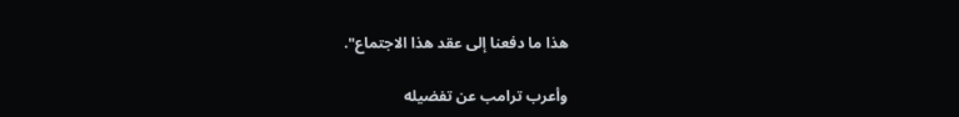هذا ما دفعنا إلى عقد هذا الاجتماع".

وأعرب ترامب عن تفضيله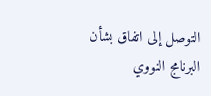التوصل إلى اتفاق بشأن البرنامج النووي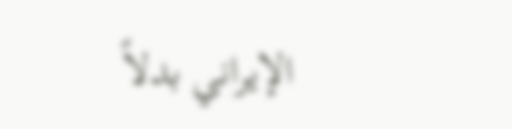الإيراني بدلاً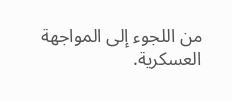من اللجوء إلى المواجهة العسكرية.